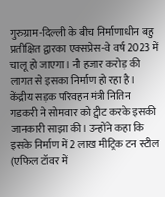गुरुग्राम-दिल्ली के बीच निर्माणाधीन बहु प्रतीक्षित द्वारका एक्सप्रेस-वे वर्ष 2023 में चालू हो जाएगा। नौ हजार करोड़ की लागत से इसका निर्माण हो रहा है। केंद्रीय सड़क परिवहन मंत्री नितिन गडकरी ने सोमवार को ट्वीट करके इसकी जानकारी साझा की। उन्होंने कहा कि इसके निर्माण में 2 लाख मीट्रिक टन स्टील (एफिल टॉवर में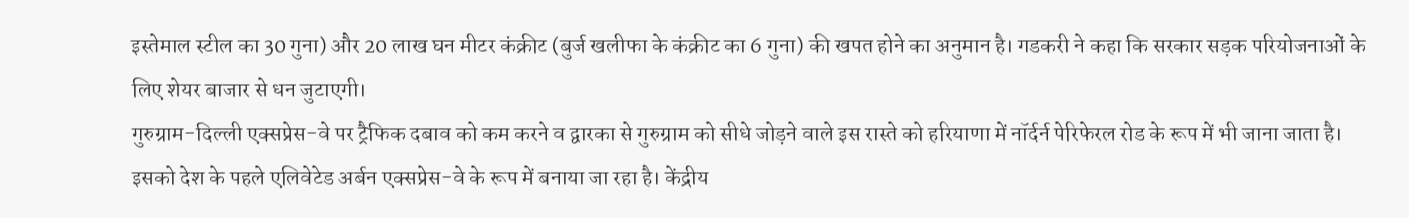इस्तेमाल स्टील का 30 गुना) और 20 लाख घन मीटर कंक्रीट (बुर्ज खलीफा के कंक्रीट का 6 गुना) की खपत होने का अनुमान है। गडकरी ने कहा कि सरकार सड़क परियोजनाओं के लिए शेयर बाजार से धन जुटाएगी।
गुरुग्राम-दिल्ली एक्सप्रेस-वे पर ट्रैफिक दबाव को कम करने व द्वारका से गुरुग्राम को सीधे जोड़ने वाले इस रास्ते को हरियाणा में नॉर्दर्न पेरिफेरल रोड के रूप में भी जाना जाता है। इसको देश के पहले एलिवेटेड अर्बन एक्सप्रेस-वे के रूप में बनाया जा रहा है। केंद्रीय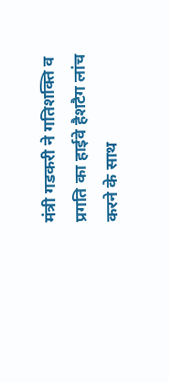मंत्री गडकरी ने गतिशक्ति व प्रगति का हाईवे हैशटैग लांच करने के साथ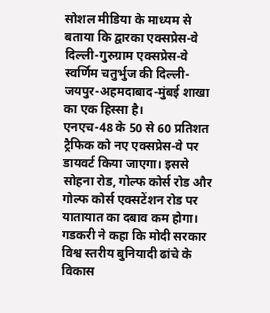सोशल मीडिया के माध्यम से बताया कि द्वारका एक्सप्रेस-वे दिल्ली-गुरुग्राम एक्सप्रेस-वे स्वर्णिम चतुर्भुज की दिल्ली-जयपुर-अहमदाबाद-मुंबई शाखा का एक हिस्सा है।
एनएच-48 के 50 से 60 प्रतिशत ट्रैफिक को नए एक्सप्रेस-वे पर डायवर्ट किया जाएगा। इससे सोहना रोड, गोल्फ कोर्स रोड और गोल्फ कोर्स एक्सटेंशन रोड पर यातायात का दबाव कम होगा। गडकरी ने कहा कि मोदी सरकार विश्व स्तरीय बुनियादी ढांचे के विकास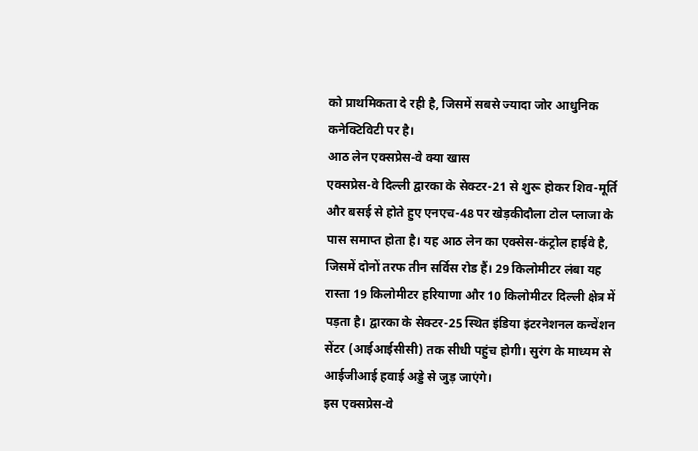को प्राथमिकता दे रही है, जिसमें सबसे ज्यादा जोर आधुनिक कनेक्टिविटी पर है।
आठ लेन एक्सप्रेस-वे क्या खास
एक्सप्रेस-वे दिल्ली द्वारका के सेक्टर-21 से शुरू होकर शिव-मूर्ति और बसई से होते हुए एनएच-48 पर खेड़कीदौला टोल प्लाजा के पास समाप्त होता है। यह आठ लेन का एक्सेस-कंट्रोल हाईवे है, जिसमें दोनों तरफ तीन सर्विस रोड हैं। 29 किलोमीटर लंबा यह रास्ता 19 किलोमीटर हरियाणा और 10 किलोमीटर दिल्ली क्षेत्र में पड़ता है। द्वारका के सेक्टर-25 स्थित इंडिया इंटरनेशनल कन्वेंशन सेंटर (आईआईसीसी) तक सीधी पहुंच होगी। सुरंग के माध्यम से आईजीआई हवाई अड्डे से जुड़ जाएंगे।
इस एक्सप्रेस-वे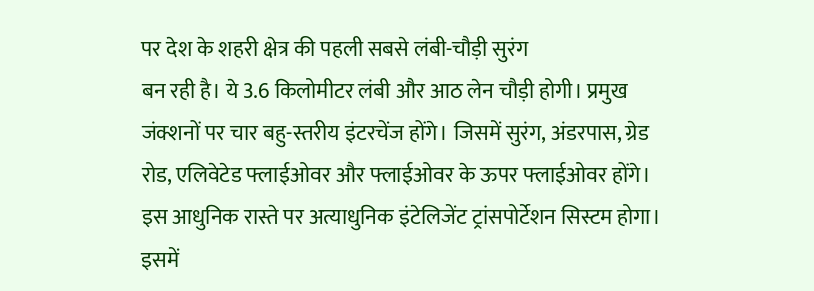पर देश के शहरी क्षेत्र की पहली सबसे लंबी-चौड़ी सुरंग
बन रही है। ये 3.6 किलोमीटर लंबी और आठ लेन चौड़ी होगी। प्रमुख जंक्शनों पर चार बहु-स्तरीय इंटरचेंज होंगे। जिसमें सुरंग, अंडरपास, ग्रेड रोड, एलिवेटेड फ्लाईओवर और फ्लाईओवर के ऊपर फ्लाईओवर होंगे। इस आधुनिक रास्ते पर अत्याधुनिक इंटेलिजेंट ट्रांसपोर्टेशन सिस्टम होगा। इसमें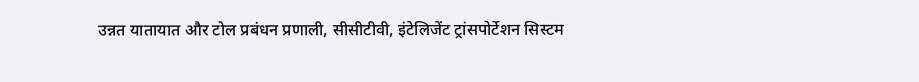उन्नत यातायात और टोल प्रबंधन प्रणाली, सीसीटीवी, इंटेलिजेंट ट्रांसपोर्टेशन सिस्टम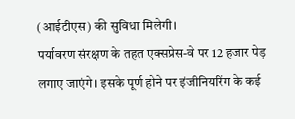(आईटीएस) की सुविधा मिलेगी।
पर्यावरण संरक्षण के तहत एक्सप्रेस-वे पर 12 हजार पेड़ लगाए जाएंगे। इसके पूर्ण होने पर इंजीनियरिंग के कई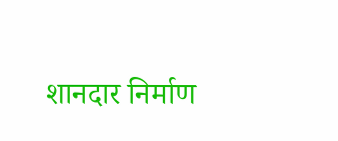शानदार निर्माण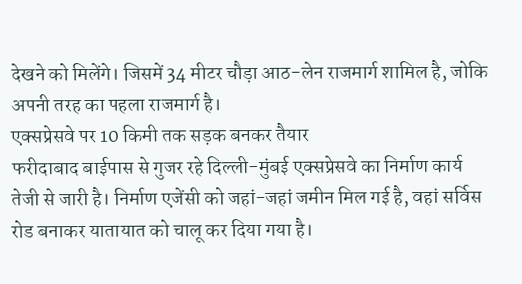देखने को मिलेंगे। जिसमें 34 मीटर चौड़ा आठ-लेन राजमार्ग शामिल है, जोकि अपनी तरह का पहला राजमार्ग है।
एक्सप्रेसवे पर 10 किमी तक सड़क बनकर तैयार
फरीदाबाद बाईपास से गुजर रहे दिल्ली-मुंबई एक्सप्रेसवे का निर्माण कार्य तेजी से जारी है। निर्माण एजेंसी को जहां-जहां जमीन मिल गई है, वहां सर्विस रोड बनाकर यातायात को चालू कर दिया गया है।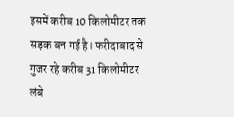इसमें करीब 10 किलोमीटर तक सड़क बन गई है। फरीदाबाद से गुजर रहे करीब 31 किलोमीटर लंबे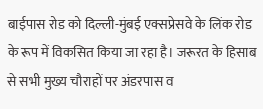बाईपास रोड को दिल्ली-मुंबई एक्सप्रेसवे के लिंक रोड के रूप में विकसित किया जा रहा है। जरूरत के हिसाब से सभी मुख्य चौराहों पर अंडरपास व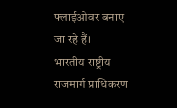फ्लाईओवर बनाए जा रहे हैं।
भारतीय राष्ट्रीय राजमार्ग प्राधिकरण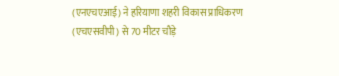(एनएचएआई) ने हरियाणा शहरी विकास प्राधिकरण (एचएसवीपी) से 70 मीटर चौड़े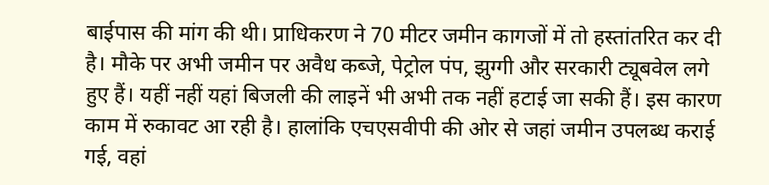बाईपास की मांग की थी। प्राधिकरण ने 70 मीटर जमीन कागजों में तो हस्तांतरित कर दी है। मौके पर अभी जमीन पर अवैध कब्जे, पेट्रोल पंप, झुग्गी और सरकारी ट्यूबवेल लगे हुए हैं। यहीं नहीं यहां बिजली की लाइनें भी अभी तक नहीं हटाई जा सकी हैं। इस कारण काम में रुकावट आ रही है। हालांकि एचएसवीपी की ओर से जहां जमीन उपलब्ध कराई गई, वहां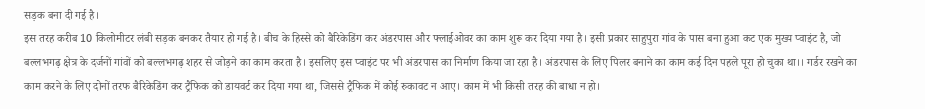सड़क बना दी गई है।
इस तरह करीब 10 किलोमीटर लंबी सड़क बनकर तैयार हो गई है। बीच के हिस्से को बैरिकेडिंग कर अंडरपास और फ्लाईओवर का काम शुरू कर दिया गया है। इसी प्रकार साहुपुरा गांव के पास बना हुआ कट एक मुख्य प्वाइंट है, जो बल्लभगढ़ क्षेत्र के दर्जनों गांवों को बल्लभगढ़ शहर से जोड़ने का काम करता है। इसलिए इस प्वाइंट पर भी अंडरपास का निर्माण किया जा रहा है। अंडरपास के लिए पिलर बनाने का काम कई दिन पहले पूरा हो चुका था।। गर्डर रखने का काम करने के लिए दोनों तरफ बैरिकेडिंग कर ट्रैफिक को डायवर्ट कर दिया गया था, जिससे ट्रैफिक में कोई रुकावट न आए। काम में भी किसी तरह की बाधा न हो।